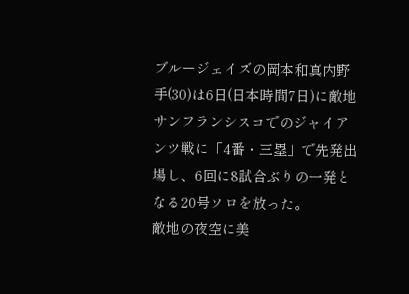ブルージェイズの岡本和真内野手(30)は6日(日本時間7日)に敵地サンフランシスコでのジャイアンツ戦に「4番・三塁」で先発出場し、6回に8試合ぶりの一発となる20号ソロを放った。
敵地の夜空に美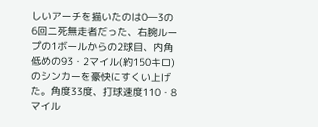しいアーチを描いたのは0―3の6回二死無走者だった、右腕ループの1ボールからの2球目、内角低めの93・2マイル(約150キロ)のシンカーを豪快にすくい上げた。角度33度、打球速度110・8マイル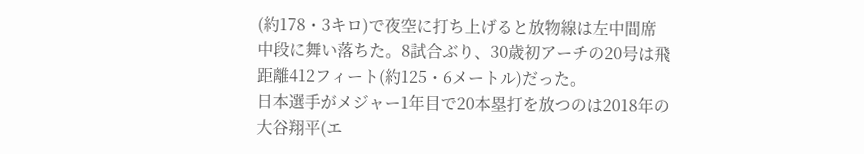(約178・3キロ)で夜空に打ち上げると放物線は左中間席中段に舞い落ちた。8試合ぶり、30歳初アーチの20号は飛距離412フィート(約125・6メートル)だった。
日本選手がメジャー1年目で20本塁打を放つのは2018年の大谷翔平(エ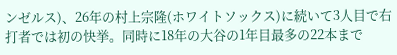ンゼルス)、26年の村上宗隆(ホワイトソックス)に続いて3人目で右打者では初の快挙。同時に18年の大谷の1年目最多の22本まで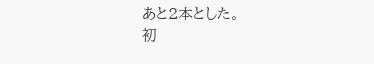あと2本とした。
初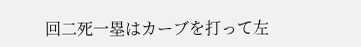回二死一塁はカーブを打って左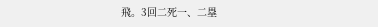飛。3回二死一、二塁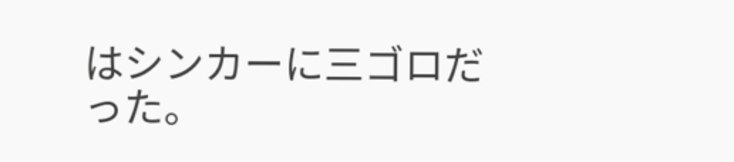はシンカーに三ゴロだった。